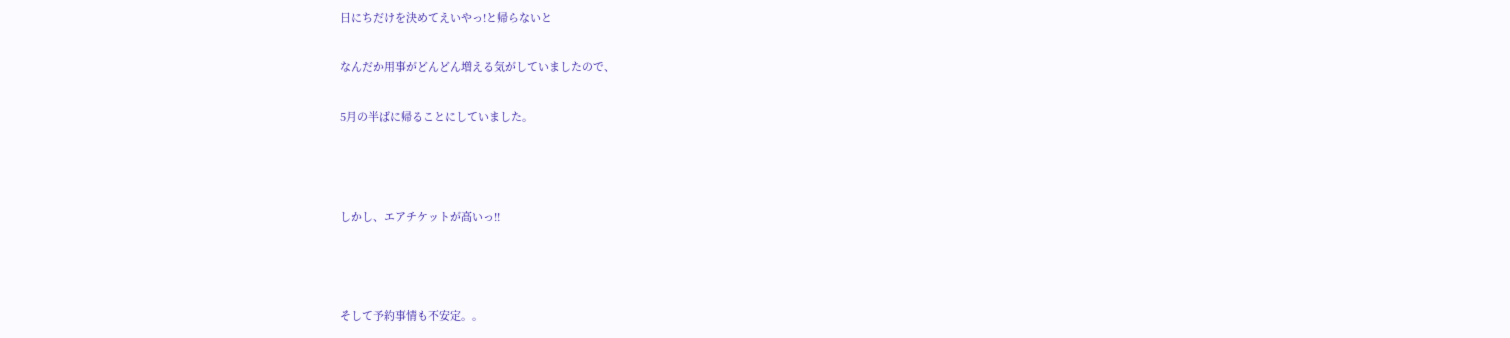日にちだけを決めてえいやっ!と帰らないと

なんだか用事がどんどん増える気がしていましたので、

5月の半ばに帰ることにしていました。



しかし、エアチケットが高いっ!!



そして予約事情も不安定。。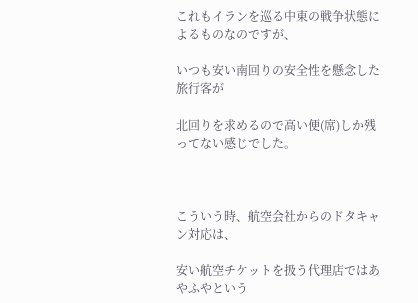これもイランを巡る中東の戦争状態によるものなのですが、

いつも安い南回りの安全性を懸念した旅行客が

北回りを求めるので高い便(席)しか残ってない感じでした。



こういう時、航空会社からのドタキャン対応は、

安い航空チケットを扱う代理店ではあやふやという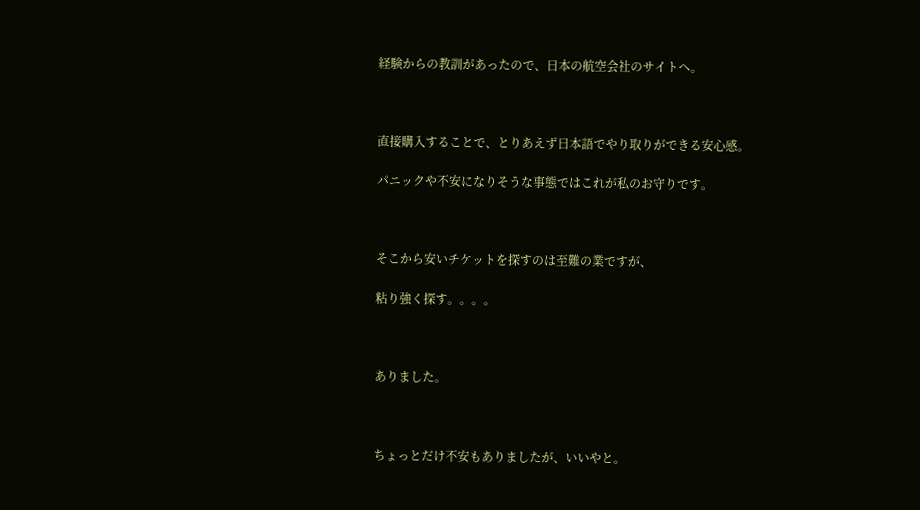経験からの教訓があったので、日本の航空会社のサイトへ。



直接購入することで、とりあえず日本語でやり取りができる安心感。

パニックや不安になりそうな事態ではこれが私のお守りです。



そこから安いチケットを探すのは至難の業ですが、

粘り強く探す。。。。



ありました。



ちょっとだけ不安もありましたが、いいやと。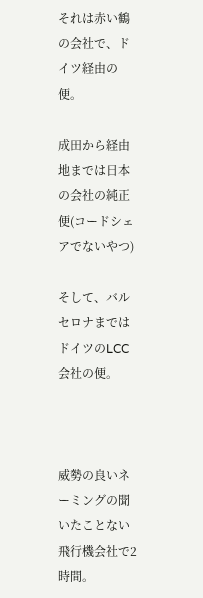それは赤い鶴の会社で、ドイツ経由の便。

成田から経由地までは日本の会社の純正便(コードシェアでないやつ)

そして、バルセロナまではドイツのLCC会社の便。



威勢の良いネーミングの聞いたことない飛行機会社で2時間。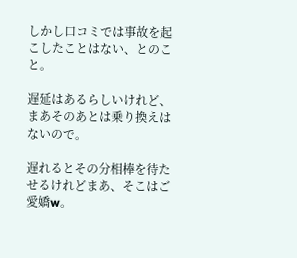しかし口コミでは事故を起こしたことはない、とのこと。

遅延はあるらしいけれど、まあそのあとは乗り換えはないので。

遅れるとその分相棒を待たせるけれどまあ、そこはご愛嬌w。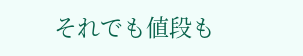それでも値段も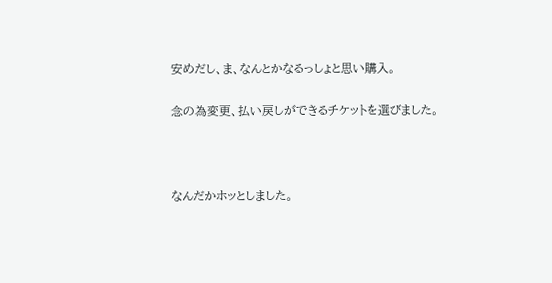安めだし、ま、なんとかなるっしょと思い購入。

念の為変更、払い戻しができるチケットを選びました。



なんだかホッとしました。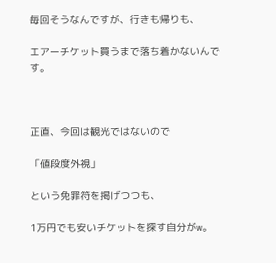毎回そうなんですが、行きも帰りも、

エアーチケット買うまで落ち着かないんです。



正直、今回は観光ではないので

「値段度外視」

という免罪符を掲げつつも、

1万円でも安いチケットを探す自分がw。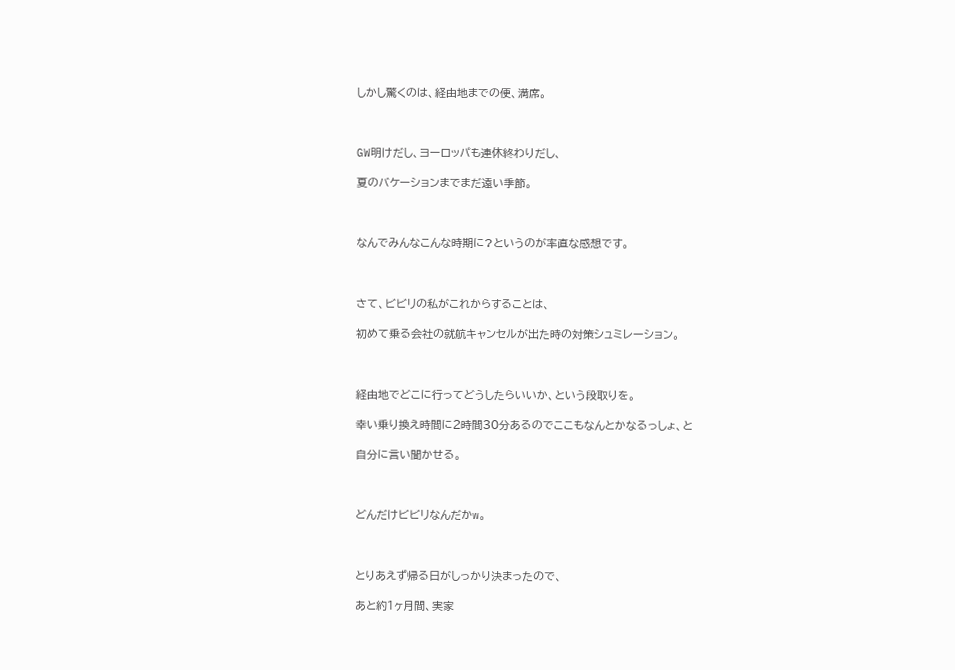しかし驚くのは、経由地までの便、満席。



GW明けだし、ヨーロッパも連休終わりだし、

夏のバケーションまでまだ遠い季節。



なんでみんなこんな時期に?というのが率直な感想です。



さて、ビビリの私がこれからすることは、

初めて乗る会社の就航キャンセルが出た時の対策シュミレーション。



経由地でどこに行ってどうしたらいいか、という段取りを。

幸い乗り換え時間に2時間30分あるのでここもなんとかなるっしょ、と

自分に言い聞かせる。



どんだけビビリなんだかw。



とりあえず帰る日がしっかり決まったので、

あと約1ヶ月間、実家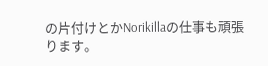の片付けとかNorikillaの仕事も頑張ります。